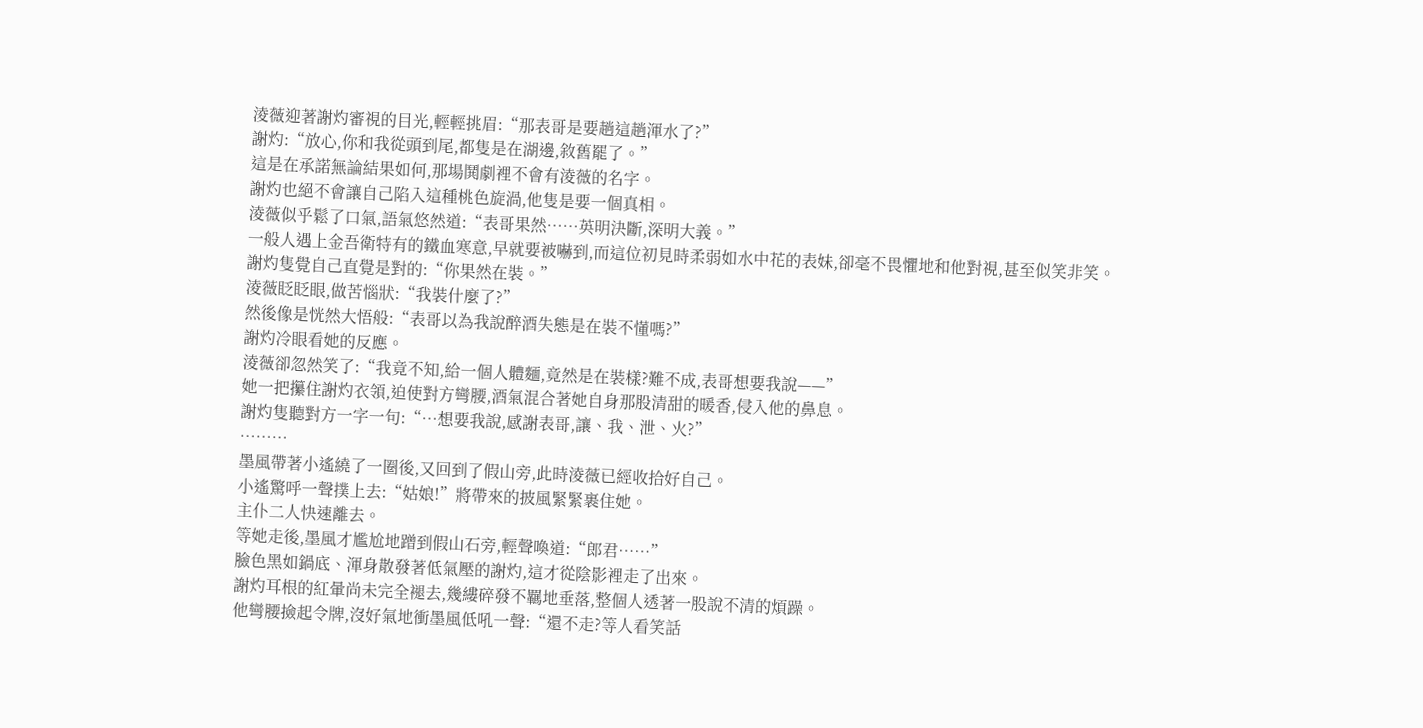淩薇迎著謝灼審視的目光,輕輕挑眉:“那表哥是要趟這趟渾水了?”
謝灼:“放心,你和我從頭到尾,都隻是在湖邊,敘舊罷了。”
這是在承諾無論結果如何,那場鬨劇裡不會有淩薇的名字。
謝灼也絕不會讓自己陷入這種桃色旋渦,他隻是要一個真相。
淩薇似乎鬆了口氣,語氣悠然道:“表哥果然……英明決斷,深明大義。”
一般人遇上金吾衛特有的鐵血寒意,早就要被嚇到,而這位初見時柔弱如水中花的表妹,卻毫不畏懼地和他對視,甚至似笑非笑。
謝灼隻覺自己直覺是對的:“你果然在裝。”
淩薇眨眨眼,做苦惱狀:“我裝什麼了?”
然後像是恍然大悟般:“表哥以為我說醉酒失態是在裝不懂嗎?”
謝灼冷眼看她的反應。
淩薇卻忽然笑了:“我竟不知,給一個人體麵,竟然是在裝樣?難不成,表哥想要我說——”
她一把攥住謝灼衣領,迫使對方彎腰,酒氣混合著她自身那股清甜的暖香,侵入他的鼻息。
謝灼隻聽對方一字一句:“…想要我說,感謝表哥,讓、我、泄、火?”
………
墨風帶著小遙繞了一圈後,又回到了假山旁,此時淩薇已經收拾好自己。
小遙驚呼一聲撲上去:“姑娘!”將帶來的披風緊緊裹住她。
主仆二人快速離去。
等她走後,墨風才尷尬地蹭到假山石旁,輕聲喚道:“郎君……”
臉色黑如鍋底、渾身散發著低氣壓的謝灼,這才從陰影裡走了出來。
謝灼耳根的紅暈尚未完全褪去,幾縷碎發不羈地垂落,整個人透著一股說不清的煩躁。
他彎腰撿起令牌,沒好氣地衝墨風低吼一聲:“還不走?等人看笑話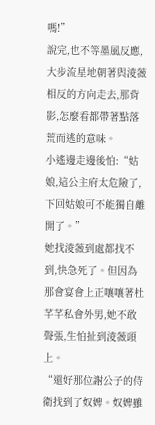嗎!”
說完,也不等墨風反應,大步流星地朝著與淩薇相反的方向走去,那背影,怎麼看都帶著點落荒而逃的意味。
小遙邊走邊後怕:“姑娘,這公主府太危險了,下回姑娘可不能獨自離開了。”
她找淩薇到處都找不到,快急死了。但因為那會宴會上正嚷嚷著杜芊芊私會外男,她不敢聲張,生怕扯到淩薇頭上。
“還好那位謝公子的侍衛找到了奴婢。奴婢雖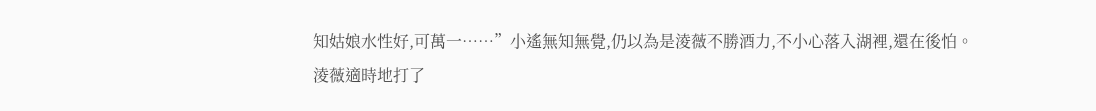知姑娘水性好,可萬一……”小遙無知無覺,仍以為是淩薇不勝酒力,不小心落入湖裡,還在後怕。
淩薇適時地打了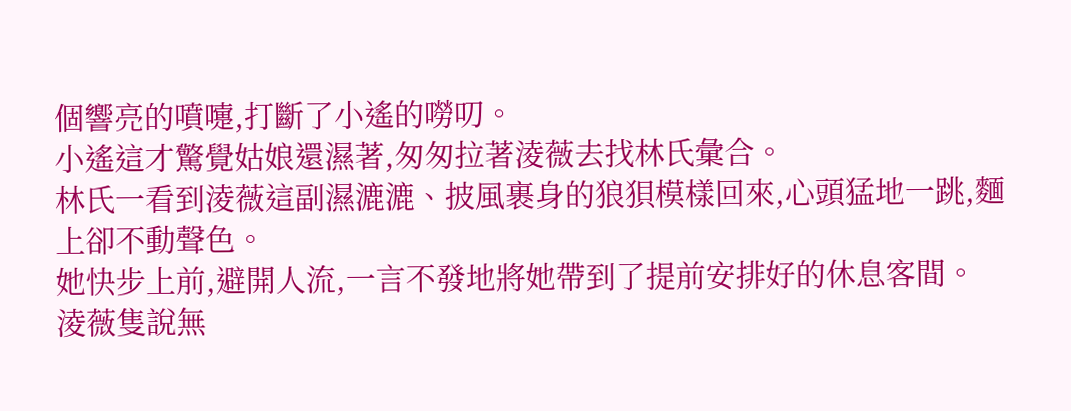個響亮的噴嚏,打斷了小遙的嘮叨。
小遙這才驚覺姑娘還濕著,匆匆拉著淩薇去找林氏彙合。
林氏一看到淩薇這副濕漉漉、披風裹身的狼狽模樣回來,心頭猛地一跳,麵上卻不動聲色。
她快步上前,避開人流,一言不發地將她帶到了提前安排好的休息客間。
淩薇隻說無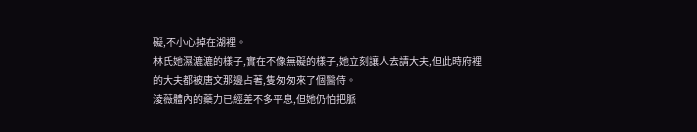礙,不小心掉在湖裡。
林氏她濕漉漉的樣子,實在不像無礙的樣子,她立刻讓人去請大夫,但此時府裡的大夫都被唐文那邊占著,隻匆匆來了個醫侍。
淩薇體內的藥力已經差不多平息,但她仍怕把脈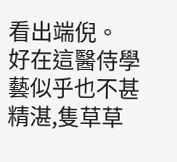看出端倪。
好在這醫侍學藝似乎也不甚精湛,隻草草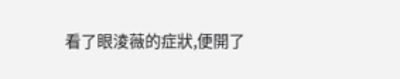看了眼淩薇的症狀,便開了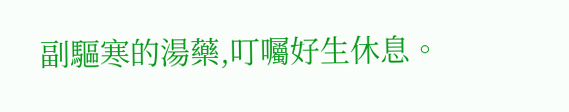副驅寒的湯藥,叮囑好生休息。